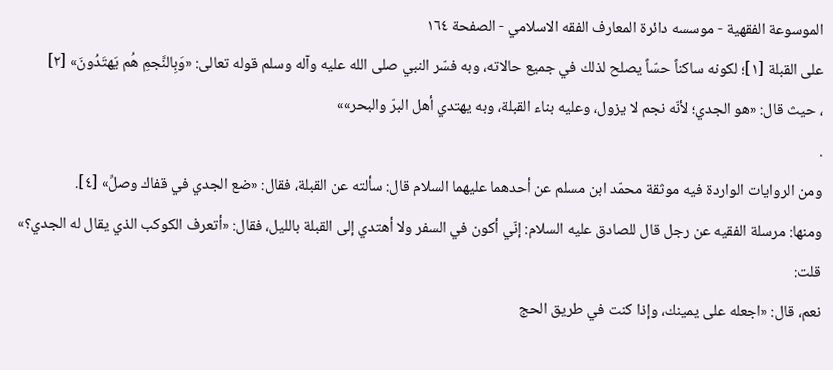الموسوعة الفقهية - موسسه دائرة المعارف الفقه الاسلامي - الصفحة ١٦٤
على القبلة [١]؛ لكونه ساكناً حسّاً يصلح لذلك في جميع حالاته، وبه فسّر النبي صلى الله عليه وآله وسلم قوله تعالى: «وَبِالنَّجمِ هُم يَهتَدُونَ» [٢]
، حيث قال: «هو الجدي؛ لأنّه نجم لا يزول، وعليه بناء القبلة، وبه يهتدي أهل البرّ والبحر»»
.
ومن الروايات الواردة فيه موثقة محمّد ابن مسلم عن أحدهما عليهما السلام قال: سألته عن القبلة، فقال: «ضع الجدي في قفاك وصلِّ» [٤].
ومنها: مرسلة الفقيه عن رجل قال للصادق عليه السلام: إنّي أكون في السفر ولا أهتدي إلى القبلة بالليل، فقال: «أتعرف الكوكب الذي يقال له الجدي؟» قلت:
نعم، قال: «اجعله على يمينك، وإذا كنت في طريق الحج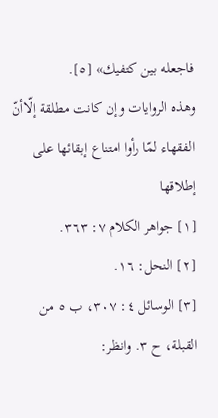فاجعله بين كتفيك» [٥].
وهذه الروايات وإن كانت مطلقة إلّاأنّ الفقهاء لمّا رأوا امتناع إبقائها على إطلاقها
[١] جواهر الكلام ٧: ٣٦٣.
[٢] النحل: ١٦.
[٣] الوسائل ٤: ٣٠٧، ب ٥ من القبلة، ح ٣. وانظر: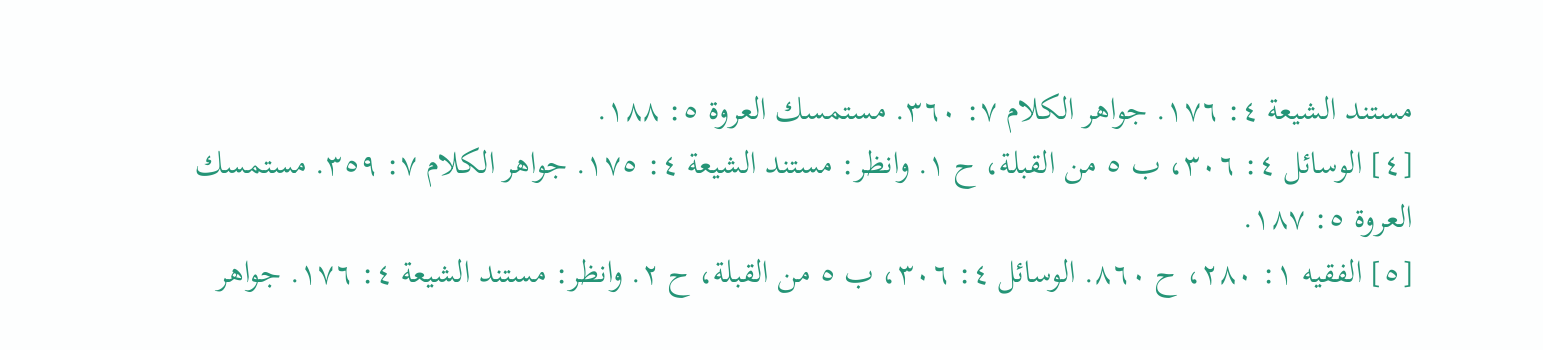مستند الشيعة ٤: ١٧٦. جواهر الكلام ٧: ٣٦٠. مستمسك العروة ٥: ١٨٨.
[٤] الوسائل ٤: ٣٠٦، ب ٥ من القبلة، ح ١. وانظر: مستند الشيعة ٤: ١٧٥. جواهر الكلام ٧: ٣٥٩. مستمسك العروة ٥: ١٨٧.
[٥] الفقيه ١: ٢٨٠، ح ٨٦٠. الوسائل ٤: ٣٠٦، ب ٥ من القبلة، ح ٢. وانظر: مستند الشيعة ٤: ١٧٦. جواهر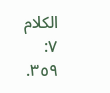الكلام ٧: ٣٥٩.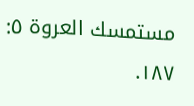مستمسك العروة ٥: ١٨٧.